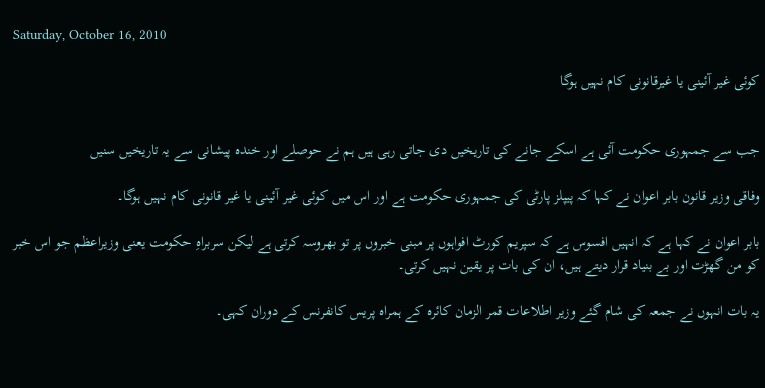Saturday, October 16, 2010

کوئی غیر آئینی یا غیرقانونی کام نہیں ہوگا


جب سے جمہوری حکومت آئی ہے اسکے جانے کی تاریخیں دی جاتی رہی ہیں ہم نے حوصلے اور خندہ پیشانی سے یہ تاریخیں سنیں

وفاقی وزیر قانون بابر اعوان نے کہا کہ پیپلز پارٹی کی جمہوری حکومت ہے اور اس میں کوئی غیر آئینی یا غیر قانونی کام نہیں ہوگا۔

بابر اعوان نے کہا ہے کہ انہیں افسوس ہے کہ سپریم کورٹ افواہوں پر مبنی خبروں پر تو بھروسہ کرتی ہے لیکن سربراہِ حکومت یعنی وزیراعظم جو اس خبر کو من گھڑت اور بے بنیاد قرار دیتے ہیں، ان کی بات پر یقین نہیں کرتی۔

یہ بات انہوں نے جمعہ کی شام گئے وزیر اطلاعات قمر الزمان کائرہ کے ہمراہ پریس کانفرنس کے دوران کہی۔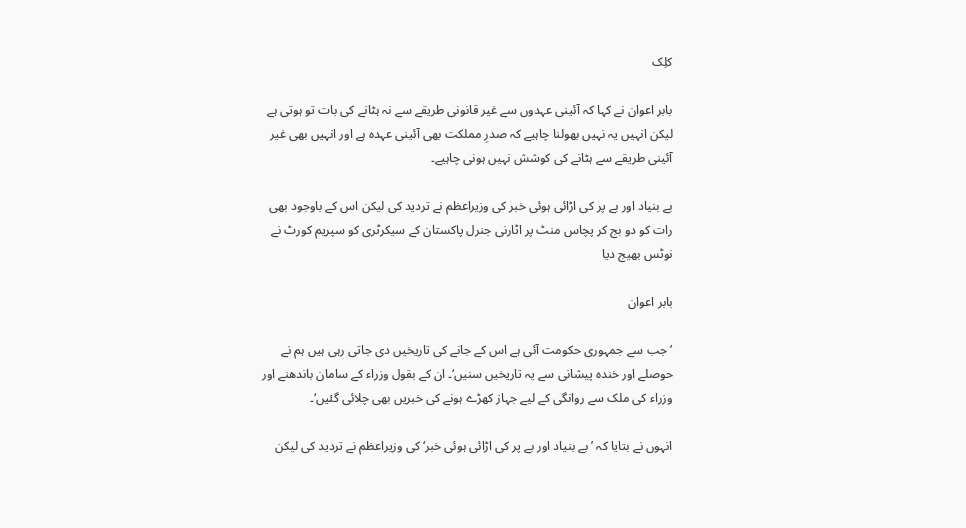کلِک

بابر اعوان نے کہا کہ آئینی عہدوں سے غیر قانونی طریقے سے نہ ہٹانے کی بات تو ہوتی ہے لیکن انہیں یہ نہیں بھولنا چاہیے کہ صدرِ مملکت بھی آئینی عہدہ ہے اور انہیں بھی غیر آئینی طریقے سے ہٹانے کی کوشش نہیں ہونی چاہیے۔

بے بنیاد اور بے پر کی اڑائی ہوئی خبر کی وزیراعظم نے تردید کی لیکن اس کے باوجود بھی رات کو دو بج کر پچاس منٹ پر اٹارنی جنرل پاکستان کے سیکرٹری کو سپریم کورٹ نے نوٹس بھیج دیا

بابر اعوان

’جب سے جمہوری حکومت آئی ہے اس کے جانے کی تاریخیں دی جاتی رہی ہیں ہم نے حوصلے اور خندہ پیشانی سے یہ تاریخیں سنیں‘۔ ان کے بقول وزراء کے سامان باندھنے اور وزراء کی ملک سے روانگی کے لیے جہاز کھڑے ہونے کی خبریں بھی چلائی گئیں‘۔

انہوں نے بتایا کہ ’بے بنیاد اور بے پر کی اڑائی ہوئی خبر‘ کی وزیراعظم نے تردید کی لیکن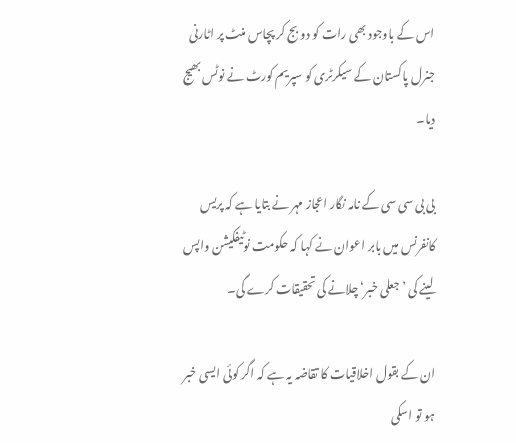اس کے باوجود بھی رات کو دو بج کر پچاس منٹ پر اٹارنی جنرل پاکستان کے سیکرٹری کو سپریم کورٹ نے نوٹس بھیج دیا۔

بی بی سی سی کے نامہ نگار اعجاز مہر نے بتایا ہے کہ پریس کانفرنس میں بابر اعوان نے کہا کہ حکومت نوٹیفکیشن واپس لینے کی ’جعلی خبر‘ چلانے کی تحقیقات کرے گی۔

ان کے بقول اخلاقیات کا تقاضہ یہ ہے کہ اگر کوئی ایسی خبر ہو تو اسکی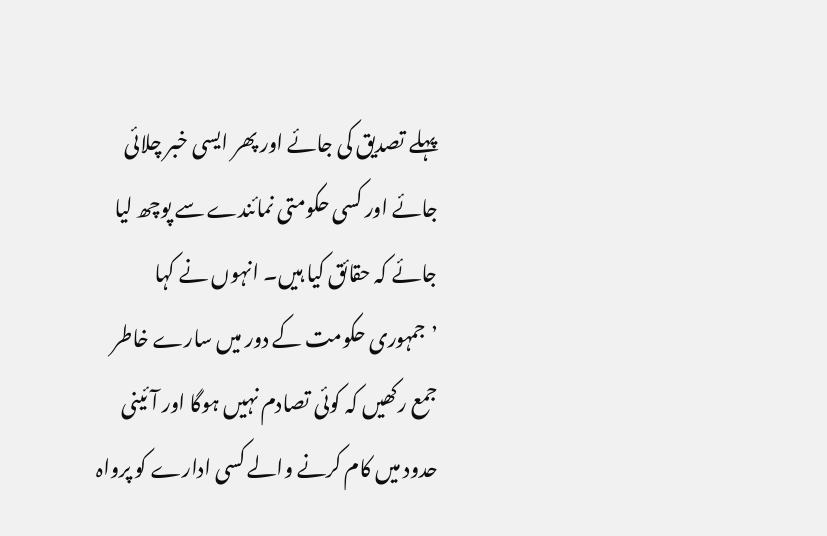پہلے تصدیق کی جائے اور پھر ایسی خبر چلائی جائے اور کسی حکومتی نمائندے سے پوچھ لیا جائے کہ حقائق کیا ہیں۔ انہوں نے کہا ’جمہوری حکومت کے دور میں سارے خاطر جمع رکھیں کہ کوئی تصادم نہیں ہوگا اور آئینی حدود میں کام کرنے والے کسی ادارے کو پرواہ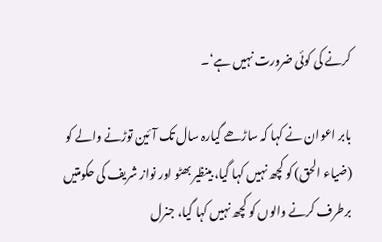کرنے کی کوئی ضرورت نہیں ہے‘۔

بابر اعوان نے کہا کہ ساڑھے گیارہ سال تک آئین توڑنے والے کو (ضیاء الحق) کو کچھ نہیں کہا گیا، بینظیر بھٹو اور نواز شریف کی حکومتیں برطرف کرنے والوں کو کچھ نہیں کہا گیا، جنرل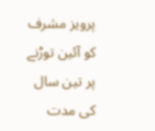پرویز مشرف کو آئین توڑنے پر تین سال کی مدت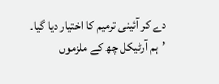دے کر آئینی ترمیم کا اختیار دیا گیا۔ ’ہم آرٹیکل چھ کے ملزموں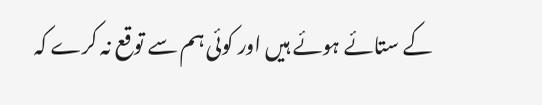کے ستائے ہوئے ہیں اور کوئی ہم سے توقع نہ کرے کہ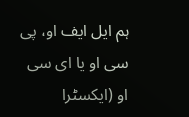ہم ایل ایف او، پی سی او یا ای سی او (ایکسٹرا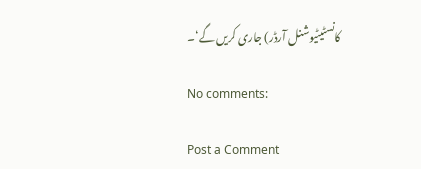کانسٹیٹیوشنل آرڈر) جاری کریں گے‘۔

No comments:

Post a Comment